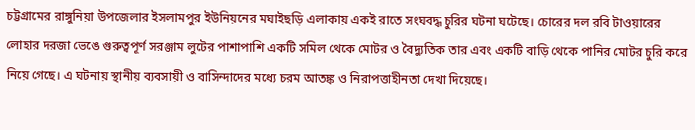চট্টগ্রামের রাঙ্গুনিয়া উপজেলার ইসলামপুর ইউনিয়নের মঘাইছড়ি এলাকায় একই রাতে সংঘবদ্ধ চুরির ঘটনা ঘটেছে। চোরের দল রবি টাওয়ারের লোহার দরজা ভেঙে গুরুত্বপূর্ণ সরঞ্জাম লুটের পাশাপাশি একটি সমিল থেকে মোটর ও বৈদ্যুতিক তার এবং একটি বাড়ি থেকে পানির মোটর চুরি করে নিয়ে গেছে। এ ঘটনায় স্থানীয় ব্যবসায়ী ও বাসিন্দাদের মধ্যে চরম আতঙ্ক ও নিরাপত্তাহীনতা দেখা দিয়েছে।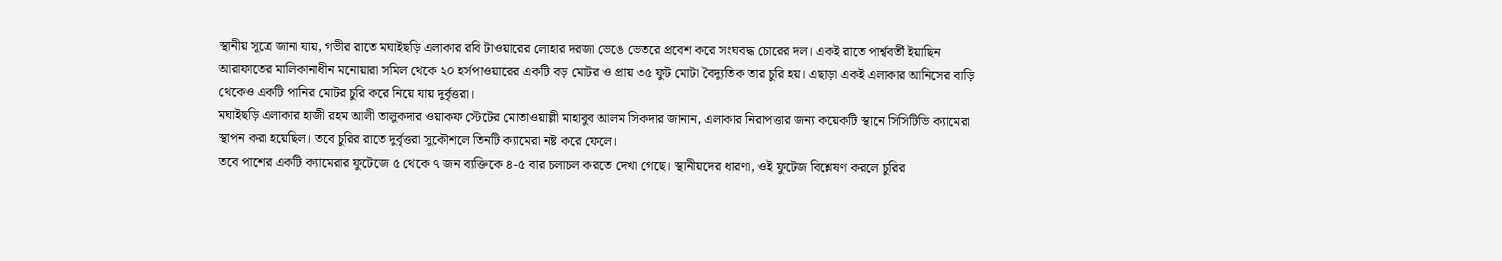স্থানীয় সূত্রে জানা যায়, গভীর রাতে মঘাইছড়ি এলাকার রবি টাওয়ারের লোহার দরজা ভেঙে ভেতরে প্রবেশ করে সংঘবদ্ধ চোরের দল। একই রাতে পার্শ্ববর্তী ইয়াছিন আরাফাতের মালিকানাধীন মনোয়ারা সমিল থেকে ২০ হর্সপাওয়ারের একটি বড় মোটর ও প্রায় ৩৫ ফুট মোটা বৈদ্যুতিক তার চুরি হয়। এছাড়া একই এলাকার আনিসের বাড়ি থেকেও একটি পানির মোটর চুরি করে নিয়ে যায় দুর্বৃত্তরা।
মঘাইছড়ি এলাকার হাজী রহম আলী তালুকদার ওয়াকফ স্টেটের মোতাওয়াল্লী মাহাবুব আলম সিকদার জানান, এলাকার নিরাপত্তার জন্য কয়েকটি স্থানে সিসিটিভি ক্যামেরা স্থাপন করা হয়েছিল। তবে চুরির রাতে দুর্বৃত্তরা সুকৌশলে তিনটি ক্যামেরা নষ্ট করে ফেলে।
তবে পাশের একটি ক্যামেরার ফুটেজে ৫ থেকে ৭ জন ব্যক্তিকে ৪-৫ বার চলাচল করতে দেখা গেছে। স্থানীয়দের ধারণা, ওই ফুটেজ বিশ্লেষণ করলে চুরির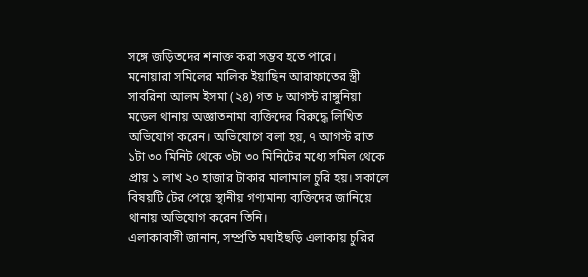সঙ্গে জড়িতদের শনাক্ত করা সম্ভব হতে পারে।
মনোয়ারা সমিলের মালিক ইয়াছিন আরাফাতের স্ত্রী সাবরিনা আলম ইসমা (২৪) গত ৮ আগস্ট রাঙ্গুনিয়া মডেল থানায় অজ্ঞাতনামা ব্যক্তিদের বিরুদ্ধে লিখিত অভিযোগ করেন। অভিযোগে বলা হয়, ৭ আগস্ট রাত ১টা ৩০ মিনিট থেকে ৩টা ৩০ মিনিটের মধ্যে সমিল থেকে প্রায় ১ লাখ ২০ হাজার টাকার মালামাল চুরি হয়। সকালে বিষয়টি টের পেয়ে স্থানীয় গণ্যমান্য ব্যক্তিদের জানিয়ে থানায় অভিযোগ করেন তিনি।
এলাকাবাসী জানান, সম্প্রতি মঘাইছড়ি এলাকায় চুরির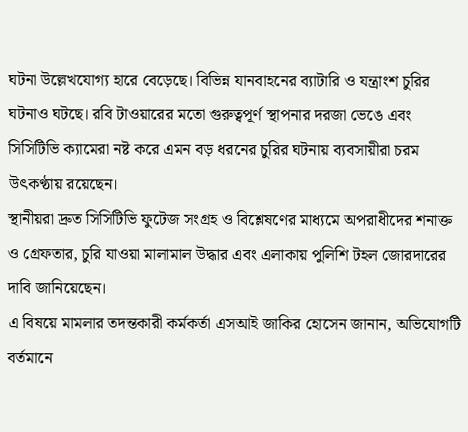ঘটনা উল্লেখযোগ্য হারে বেড়েছে। বিভিন্ন যানবাহনের ব্যাটারি ও যন্ত্রাংশ চুরির ঘটনাও ঘটছে। রবি টাওয়ারের মতো গুরুত্বপূর্ণ স্থাপনার দরজা ভেঙে এবং সিসিটিভি ক্যামেরা নষ্ট করে এমন বড় ধরনের চুরির ঘটনায় ব্যবসায়ীরা চরম উৎকণ্ঠায় রয়েছেন।
স্থানীয়রা দ্রুত সিসিটিভি ফুটেজ সংগ্রহ ও বিশ্লেষণের মাধ্যমে অপরাধীদের শনাক্ত ও গ্রেফতার, চুরি যাওয়া মালামাল উদ্ধার এবং এলাকায় পুলিশি টহল জোরদারের দাবি জানিয়েছেন।
এ বিষয়ে মামলার তদন্তকারী কর্মকর্তা এসআই জাকির হোসেন জানান, অভিযোগটি বর্তমানে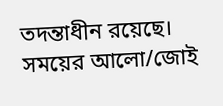তদন্তাধীন রয়েছে।
সময়ের আলো/জোই